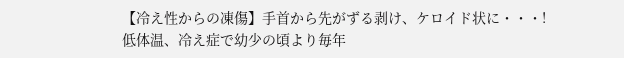【冷え性からの凍傷】手首から先がずる剥け、ケロイド状に・・・!
低体温、冷え症で幼少の頃より毎年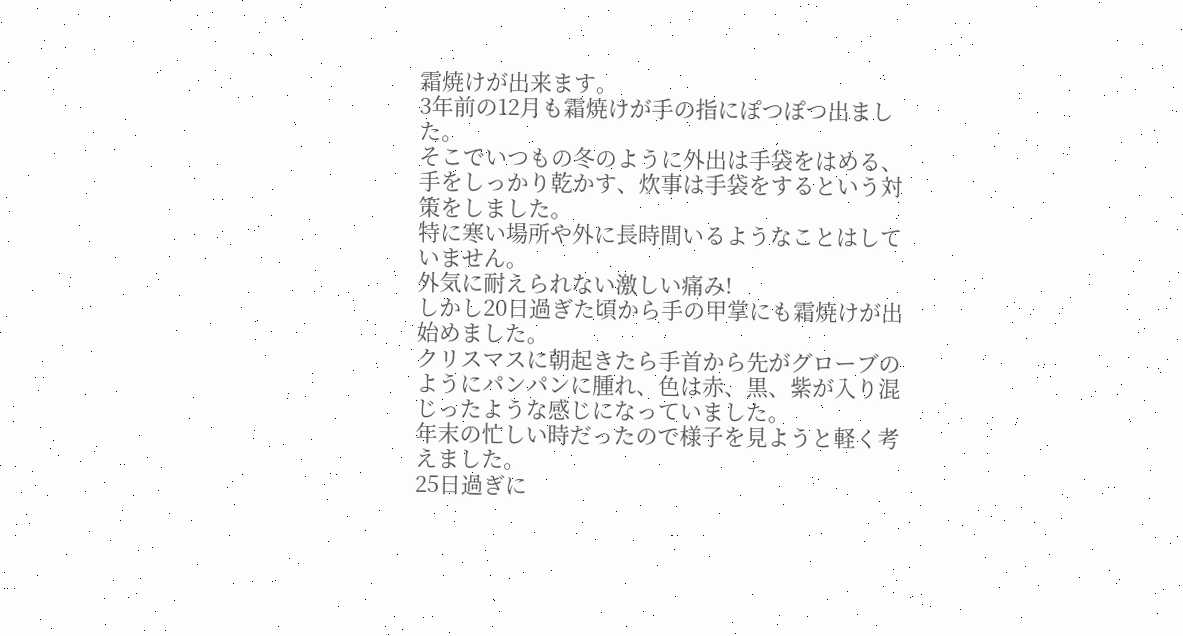霜焼けが出来ます。
3年前の12月も霜焼けが手の指にぽつぽつ出ました。
そこでいつもの冬のように外出は手袋をはめる、手をしっかり乾かす、炊事は手袋をするという対策をしました。
特に寒い場所や外に長時間いるようなことはしていません。
外気に耐えられない激しい痛み!
しかし20日過ぎた頃から手の甲掌にも霜焼けが出始めました。
クリスマスに朝起きたら手首から先がグローブのようにパンパンに腫れ、色は赤、黒、紫が入り混じったような感じになっていました。
年末の忙しい時だったので様子を見ようと軽く考えました。
25日過ぎに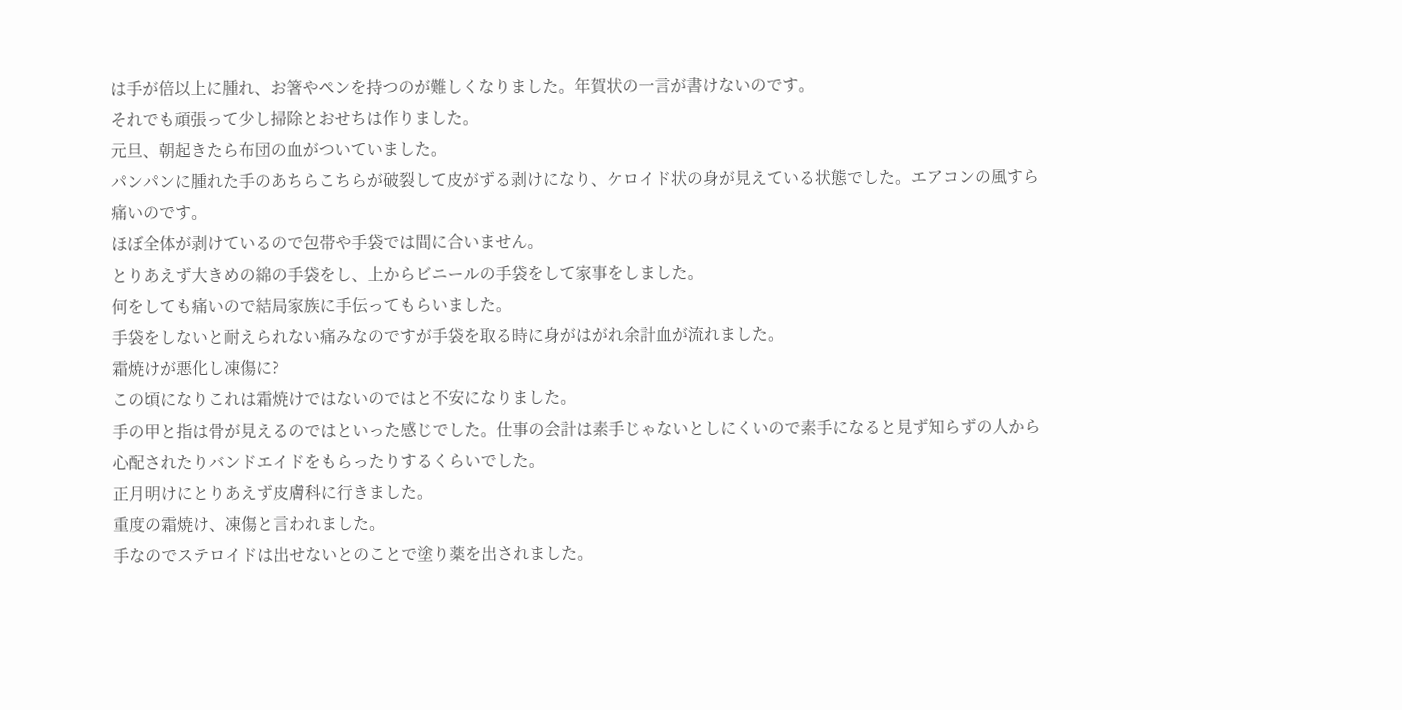は手が倍以上に腫れ、お箸やペンを持つのが難しくなりました。年賀状の一言が書けないのです。
それでも頑張って少し掃除とおせちは作りました。
元旦、朝起きたら布団の血がついていました。
パンパンに腫れた手のあちらこちらが破裂して皮がずる剥けになり、ケロイド状の身が見えている状態でした。エアコンの風すら痛いのです。
ほぼ全体が剥けているので包帯や手袋では間に合いません。
とりあえず大きめの綿の手袋をし、上からビニールの手袋をして家事をしました。
何をしても痛いので結局家族に手伝ってもらいました。
手袋をしないと耐えられない痛みなのですが手袋を取る時に身がはがれ余計血が流れました。
霜焼けが悪化し凍傷に?
この頃になりこれは霜焼けではないのではと不安になりました。
手の甲と指は骨が見えるのではといった感じでした。仕事の会計は素手じゃないとしにくいので素手になると見ず知らずの人から心配されたりバンドエイドをもらったりするくらいでした。
正月明けにとりあえず皮膚科に行きました。
重度の霜焼け、凍傷と言われました。
手なのでステロイドは出せないとのことで塗り薬を出されました。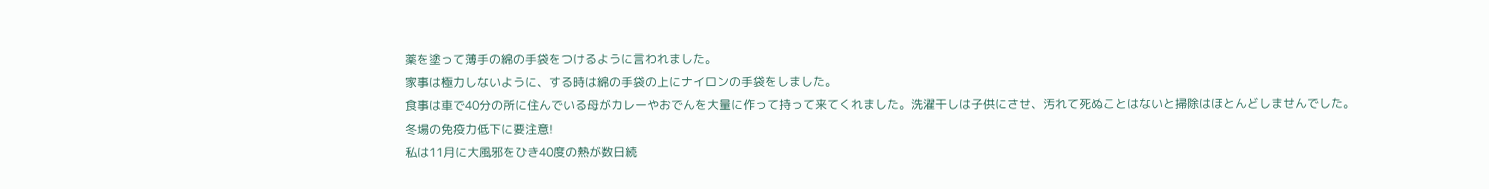薬を塗って薄手の綿の手袋をつけるように言われました。
家事は極力しないように、する時は綿の手袋の上にナイロンの手袋をしました。
食事は車で40分の所に住んでいる母がカレーやおでんを大量に作って持って来てくれました。洗濯干しは子供にさせ、汚れて死ぬことはないと掃除はほとんどしませんでした。
冬場の免疫力低下に要注意!
私は11月に大風邪をひき40度の熱が数日続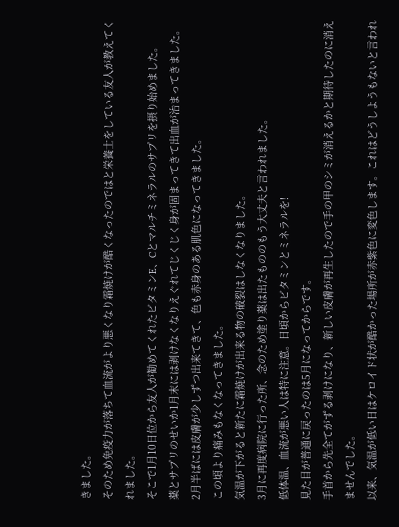きました。
そのため免疫力が落ちて血流がより悪くなり霜焼けが酷くなったのではと栄養士をしている友人が教えてくれました。
そこで1月10日位から友人が勧めてくれたビタミンE、Cとマルチミネラルのサプリを摂り始めました。
薬とサプリのせいか1月末には剥けなくなりえぐれてじくじく身が固まってきて出血が治まってきました。
2月半ばには皮膚が少しずつ出来てきて、色も赤身のある肌色になってきました。
この頃より痛みもなくなってきました。
気温が下がると新たに霜焼けが出来る物の破裂はしなくなりました。
3月に再度病院に行った所、念のため塗り薬は出たもののもう大丈夫と言われました。
低体温、血流が悪い人は特に注意。日頃からビタミンとミネラルを!
見た目が普通に戻ったのは5月になってからです。
手首から先全てがずる剥けになり、新しい皮膚が再生したので手の甲のシミが消えるかと期待したのに消えませんでした。
以来、気温が低い日はケロイド状が酷かった場所が赤紫色に変色します。これはどうしようもないと言われ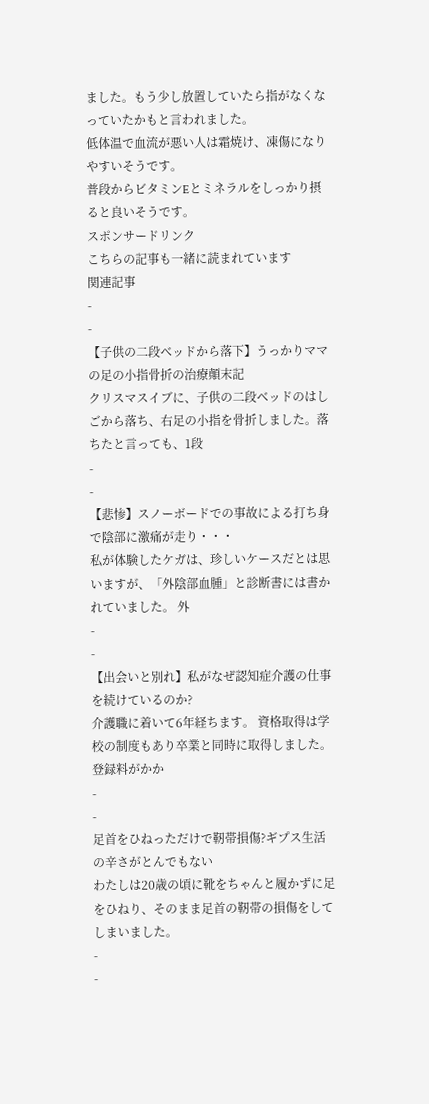ました。もう少し放置していたら指がなくなっていたかもと言われました。
低体温で血流が悪い人は霜焼け、凍傷になりやすいそうです。
普段からビタミンEとミネラルをしっかり摂ると良いそうです。
スポンサードリンク
こちらの記事も一緒に読まれています
関連記事
-
-
【子供の二段ベッドから落下】うっかりママの足の小指骨折の治療顛末記
クリスマスイブに、子供の二段ベッドのはしごから落ち、右足の小指を骨折しました。落ちたと言っても、1段
-
-
【悲惨】スノーボードでの事故による打ち身で陰部に激痛が走り・・・
私が体験したケガは、珍しいケースだとは思いますが、「外陰部血腫」と診断書には書かれていました。 外
-
-
【出会いと別れ】私がなぜ認知症介護の仕事を続けているのか?
介護職に着いて6年経ちます。 資格取得は学校の制度もあり卒業と同時に取得しました。 登録料がかか
-
-
足首をひねっただけで靭帯損傷?ギプス生活の辛さがとんでもない
わたしは20歳の頃に靴をちゃんと履かずに足をひねり、そのまま足首の靭帯の損傷をしてしまいました。
-
-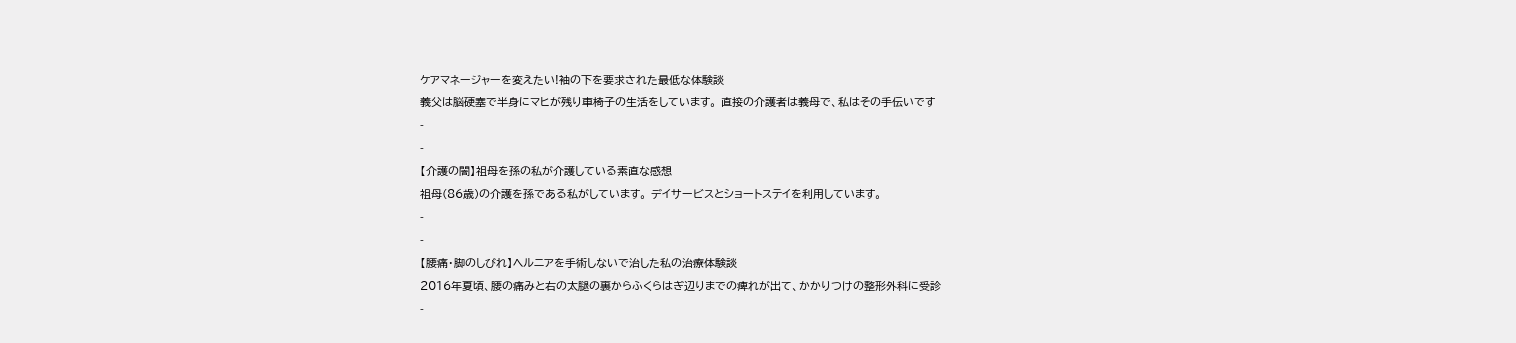ケアマネージャーを変えたい!袖の下を要求された最低な体験談
義父は脳硬塞で半身にマヒが残り車椅子の生活をしています。 直接の介護者は義母で、私はその手伝いです
-
-
【介護の闇】祖母を孫の私が介護している素直な感想
祖母(86歳)の介護を孫である私がしています。 デイサービスとショートステイを利用しています。
-
-
【腰痛・脚のしびれ】ヘルニアを手術しないで治した私の治療体験談
2016年夏頃、腰の痛みと右の太腿の裏からふくらはぎ辺りまでの痺れが出て、かかりつけの整形外科に受診
-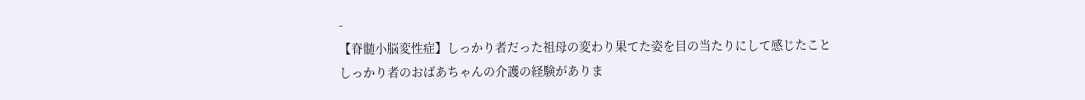-
【脊髄小脳変性症】しっかり者だった祖母の変わり果てた姿を目の当たりにして感じたこと
しっかり者のおばあちゃんの介護の経験がありま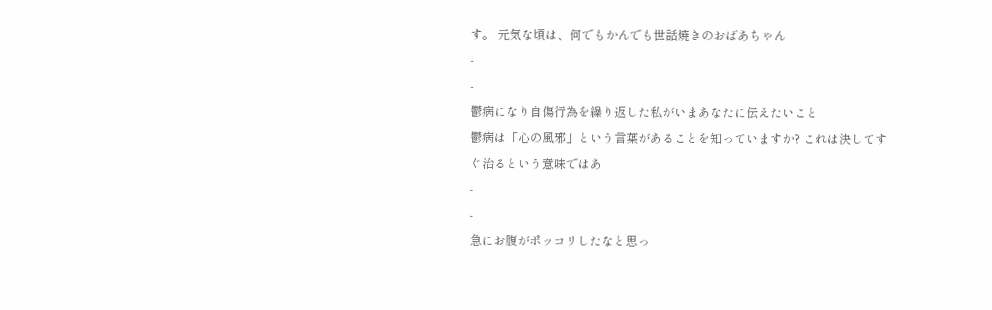す。 元気な頃は、何でもかんでも世話焼きのおばあちゃん
-
-
鬱病になり自傷行為を繰り返した私がいまあなたに伝えたいこと
鬱病は「心の風邪」という言葉があることを知っていますか? これは決してすぐ治るという意味ではあ
-
-
急にお腹がポッコリしたなと思っ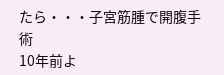たら・・・子宮筋腫で開腹手術
10年前よ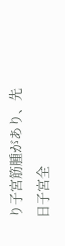り子宮筋腫があり、先日子宮全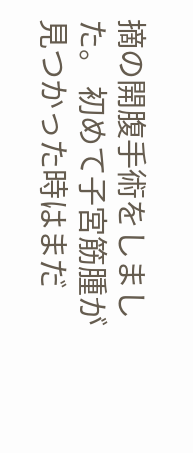摘の開腹手術をしました。 初めて子宮筋腫が見つかった時はまだ